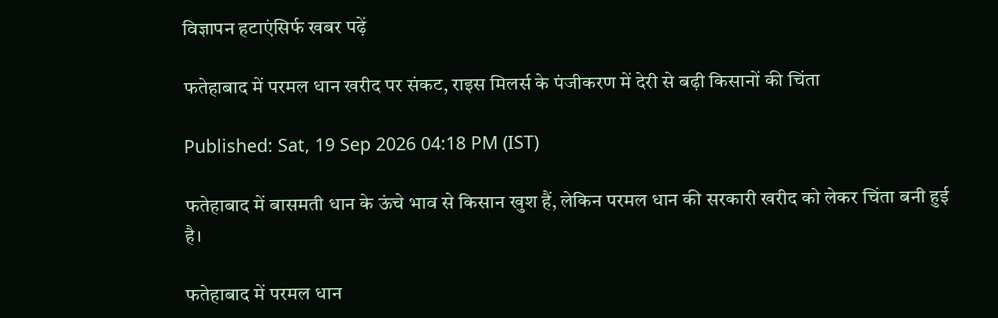विज्ञापन हटाएंसिर्फ खबर पढ़ें

फतेहाबाद में परमल धान खरीद पर संकट, राइस मिलर्स के पंजीकरण में देरी से बढ़ी किसानों की चिंता

Published: Sat, 19 Sep 2026 04:18 PM (IST)

फतेहाबाद में बासमती धान के ऊंचे भाव से किसान खुश हैं, लेकिन परमल धान की सरकारी खरीद को लेकर चिंता बनी हुई है।

फतेहाबाद में परमल धान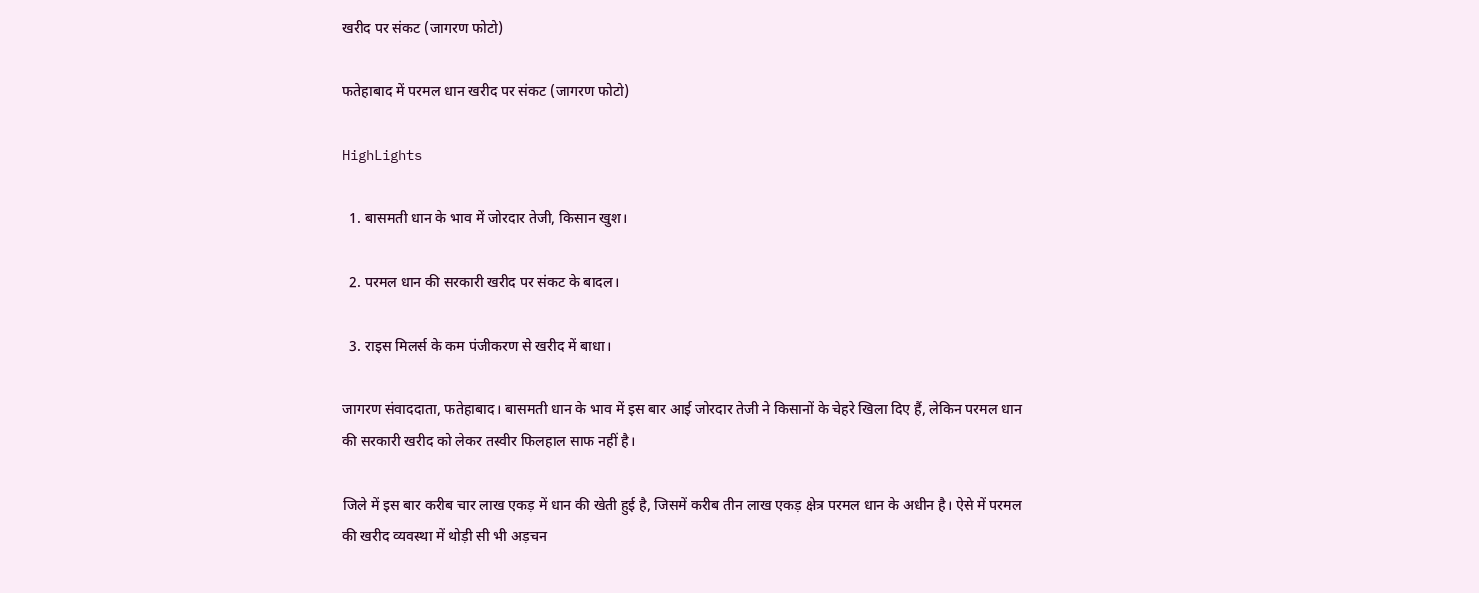खरीद पर संकट (जागरण फोटो)

फतेहाबाद में परमल धान खरीद पर संकट (जागरण फोटो)

HighLights

  1. बासमती धान के भाव में जोरदार तेजी, किसान खुश।

  2. परमल धान की सरकारी खरीद पर संकट के बादल।

  3. राइस मिलर्स के कम पंजीकरण से खरीद में बाधा।

जागरण संवाददाता, फतेहाबाद। बासमती धान के भाव में इस बार आई जोरदार तेजी ने किसानों के चेहरे खिला दिए हैं, लेकिन परमल धान की सरकारी खरीद को लेकर तस्वीर फिलहाल साफ नहीं है।

जिले में इस बार करीब चार लाख एकड़ में धान की खेती हुई है, जिसमें करीब तीन लाख एकड़ क्षेत्र परमल धान के अधीन है। ऐसे में परमल की खरीद व्यवस्था में थोड़ी सी भी अड़चन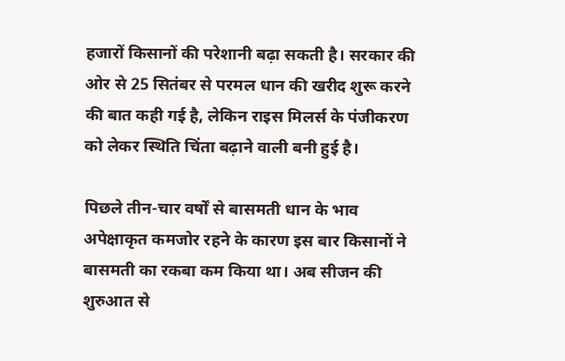हजारों किसानों की परेशानी बढ़ा सकती है। सरकार की ओर से 25 सितंबर से परमल धान की खरीद शुरू करने की बात कही गई है, लेकिन राइस मिलर्स के पंजीकरण को लेकर स्थिति चिंता बढ़ाने वाली बनी हुई है।

पिछले तीन-चार वर्षों से बासमती धान के भाव अपेक्षाकृत कमजोर रहने के कारण इस बार किसानों ने बासमती का रकबा कम किया था। अब सीजन की शुरुआत से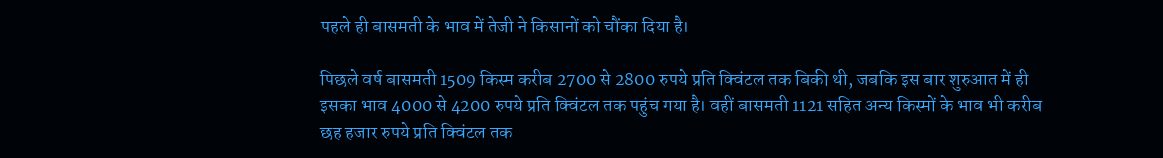पहले ही बासमती के भाव में तेजी ने किसानों को चौंका दिया है।

पिछले वर्ष बासमती 1509 किस्म करीब 2700 से 2800 रुपये प्रति क्विंटल तक बिकी थी, जबकि इस बार शुरुआत में ही इसका भाव 4000 से 4200 रुपये प्रति क्विंटल तक पहुंच गया है। वहीं बासमती 1121 सहित अन्य किस्मों के भाव भी करीब छह हजार रुपये प्रति क्विंटल तक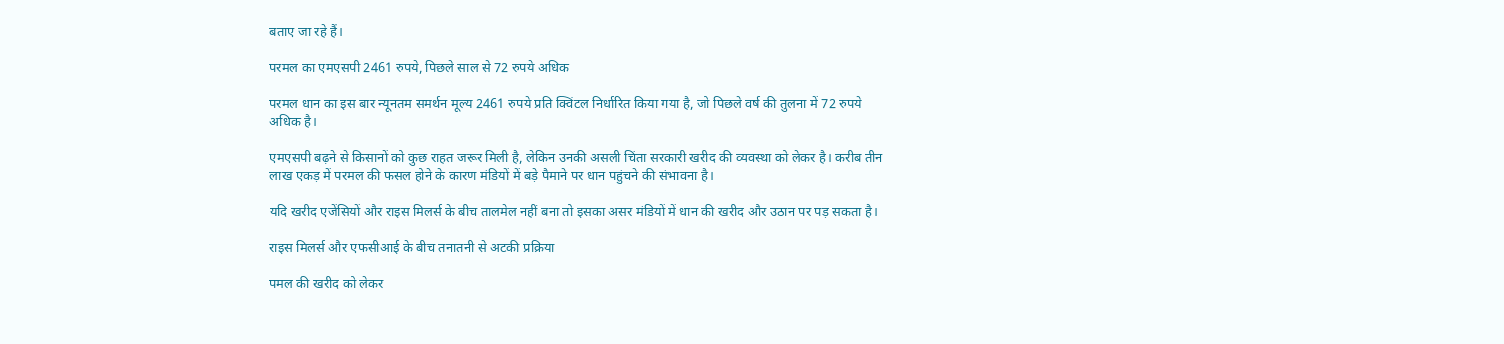बताए जा रहे हैं।

परमल का एमएसपी 2461 रुपये, पिछले साल से 72 रुपये अधिक

परमल धान का इस बार न्यूनतम समर्थन मूल्य 2461 रुपये प्रति क्विंटल निर्धारित किया गया है, जो पिछले वर्ष की तुलना में 72 रुपये अधिक है।

एमएसपी बढ़ने से किसानों को कुछ राहत जरूर मिली है, लेकिन उनकी असली चिंता सरकारी खरीद की व्यवस्था को लेकर है। करीब तीन लाख एकड़ में परमल की फसल होने के कारण मंडियों में बड़े पैमाने पर धान पहुंचने की संभावना है।

यदि खरीद एजेंसियों और राइस मिलर्स के बीच तालमेल नहीं बना तो इसका असर मंडियों में धान की खरीद और उठान पर पड़ सकता है।

राइस मिलर्स और एफसीआई के बीच तनातनी से अटकी प्रक्रिया

पमल की खरीद को लेकर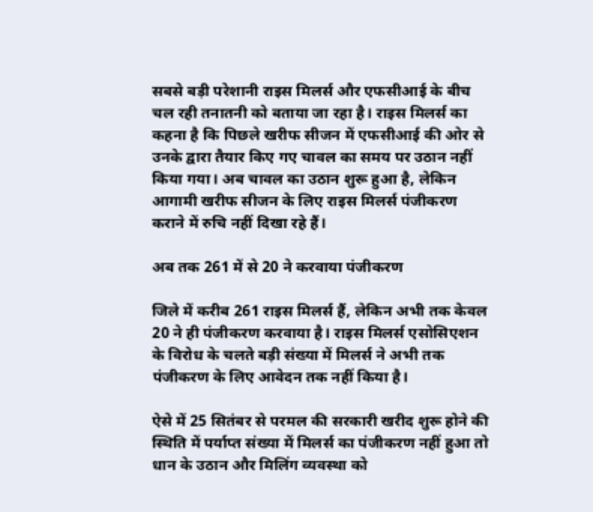सबसे बड़ी परेशानी राइस मिलर्स और एफसीआई के बीच चल रही तनातनी को बताया जा रहा है। राइस मिलर्स का कहना है कि पिछले खरीफ सीजन में एफसीआई की ओर से उनके द्वारा तैयार किए गए चावल का समय पर उठान नहीं किया गया। अब चावल का उठान शुरू हुआ है, लेकिन आगामी खरीफ सीजन के लिए राइस मिलर्स पंजीकरण कराने में रुचि नहीं दिखा रहे हैं।

अब तक 261 में से 20 ने करवाया पंजीकरण

जिले में करीब 261 राइस मिलर्स हैं, लेकिन अभी तक केवल 20 ने ही पंजीकरण करवाया है। राइस मिलर्स एसोसिएशन के विरोध के चलते बड़ी संख्या में मिलर्स ने अभी तक पंजीकरण के लिए आवेदन तक नहीं किया है।

ऐसे में 25 सितंबर से परमल की सरकारी खरीद शुरू होने की स्थिति में पर्याप्त संख्या में मिलर्स का पंजीकरण नहीं हुआ तो धान के उठान और मिलिंग व्यवस्था को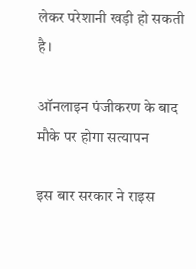लेकर परेशानी खड़ी हो सकती है।

ऑनलाइन पंजीकरण के बाद मौके पर होगा सत्यापन

इस बार सरकार ने राइस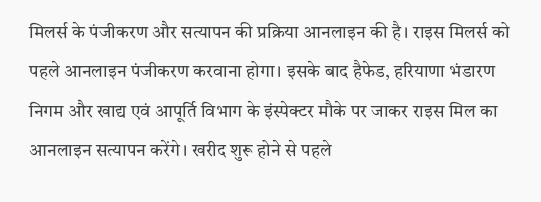मिलर्स के पंजीकरण और सत्यापन की प्रक्रिया आनलाइन की है। राइस मिलर्स को पहले आनलाइन पंजीकरण करवाना होगा। इसके बाद हैफेड, हरियाणा भंडारण निगम और खाद्य एवं आपूर्ति विभाग के इंस्पेक्टर मौके पर जाकर राइस मिल का आनलाइन सत्यापन करेंगे। खरीद शुरू होने से पहले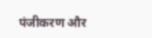पंजीकरण और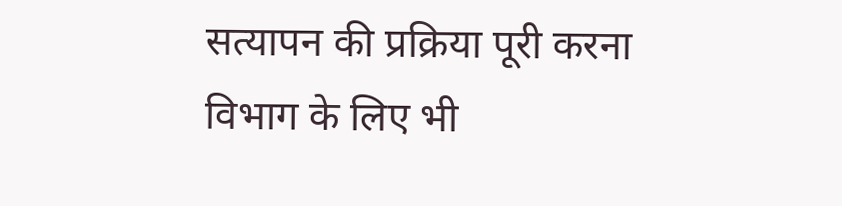सत्यापन की प्रक्रिया पूरी करना विभाग के लिए भी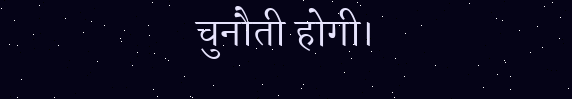चुनौती होगी।